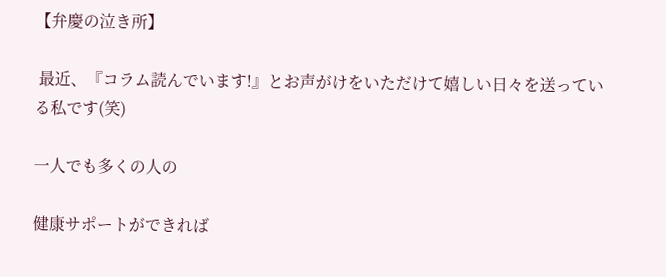【弁慶の泣き所】

 最近、『コラム読んでいます!』とお声がけをいただけて嬉しい日々を送っている私です(笑)

一人でも多くの人の

健康サポートができれば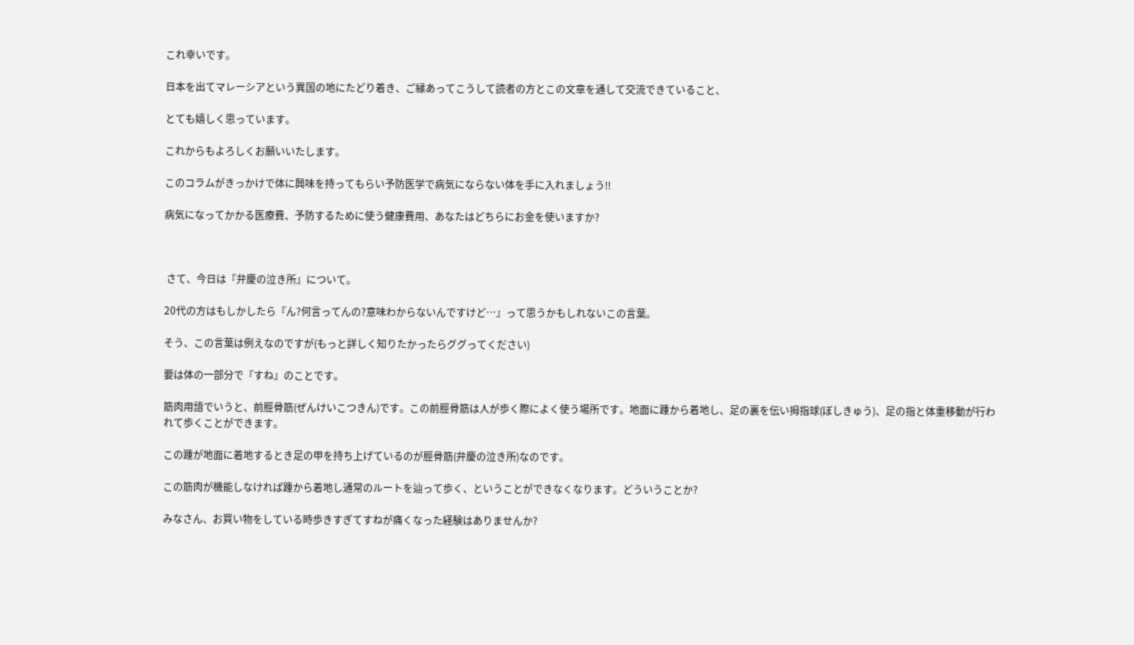これ幸いです。

日本を出てマレーシアという異国の地にたどり着き、ご縁あってこうして読者の方とこの文章を通して交流できていること、

とても嬉しく思っています。

これからもよろしくお願いいたします。

このコラムがきっかけで体に興味を持ってもらい予防医学で病気にならない体を手に入れましょう!!

病気になってかかる医療費、予防するために使う健康費用、あなたはどちらにお金を使いますか?



 さて、今日は『弁慶の泣き所』について。

20代の方はもしかしたら『ん?何言ってんの?意味わからないんですけど…』って思うかもしれないこの言葉。

そう、この言葉は例えなのですが(もっと詳しく知りたかったらググってください)

要は体の一部分で『すね』のことです。

筋肉用語でいうと、前脛骨筋(ぜんけいこつきん)です。この前脛骨筋は人が歩く際によく使う場所です。地面に踵から着地し、足の裏を伝い拇指球(ぼしきゅう)、足の指と体重移動が行われて歩くことができます。

この踵が地面に着地するとき足の甲を持ち上げているのが脛骨筋(弁慶の泣き所)なのです。

この筋肉が機能しなければ踵から着地し通常のルートを辿って歩く、ということができなくなります。どういうことか?

みなさん、お買い物をしている時歩きすぎてすねが痛くなった経験はありませんか?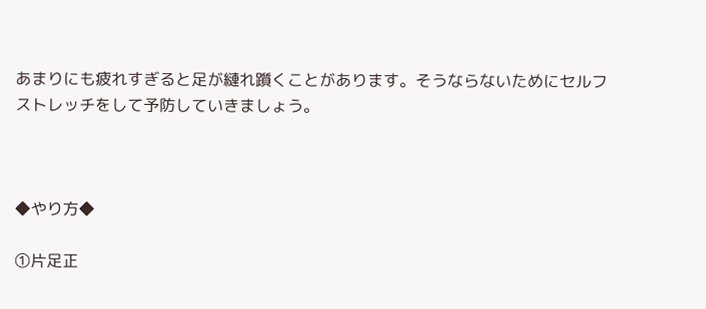あまりにも疲れすぎると足が縺れ躓くことがあります。そうならないためにセルフストレッチをして予防していきましょう。



◆やり方◆

①片足正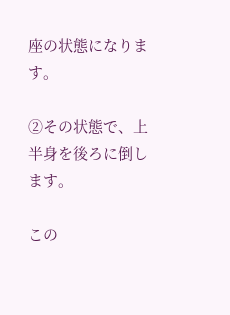座の状態になります。

②その状態で、上半身を後ろに倒します。

この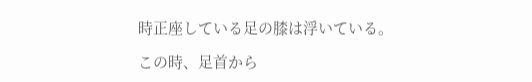時正座している足の膝は浮いている。

この時、足首から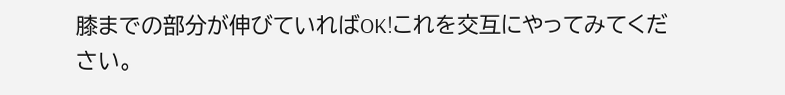膝までの部分が伸びていればOK!これを交互にやってみてください。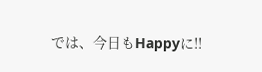では、今日もHappyに!!